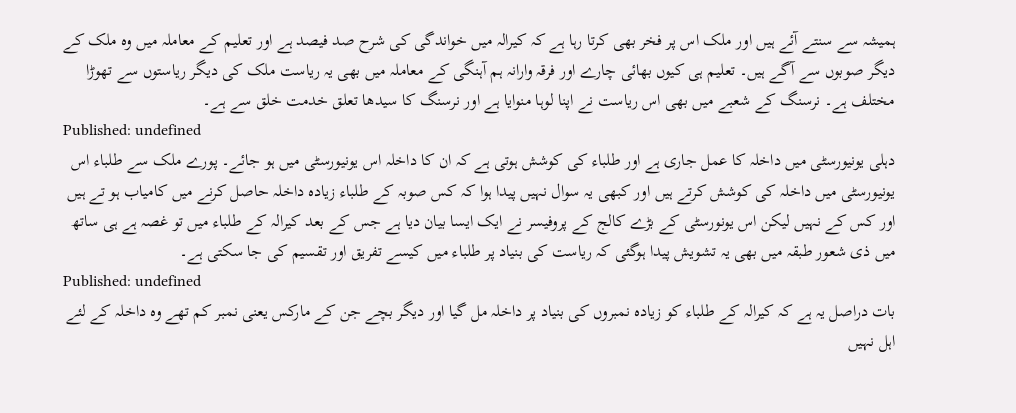ہمیشہ سے سنتے آئے ہیں اور ملک اس پر فخر بھی کرتا رہا ہے کہ کیرالہ میں خواندگی کی شرح صد فیصد ہے اور تعلیم کے معاملہ میں وہ ملک کے دیگر صوبوں سے آگے ہیں۔ تعلیم ہی کیوں بھائی چارے اور فرقہ وارانہ ہم آہنگی کے معاملہ میں بھی یہ ریاست ملک کی دیگر ریاستوں سے تھوڑا مختلف ہے۔ نرسنگ کے شعبے میں بھی اس ریاست نے اپنا لوہا منوایا ہے اور نرسنگ کا سیدھا تعلق خدمت خلق سے ہے۔
Published: undefined
دہلی یونیورسٹی میں داخلہ کا عمل جاری ہے اور طلباء کی کوشش ہوتی ہے کہ ان کا داخلہ اس یونیورسٹی میں ہو جائے۔ پورے ملک سے طلباء اس یونیورسٹی میں داخلہ کی کوشش کرتے ہیں اور کبھی یہ سوال نہیں پیدا ہوا کہ کس صوبہ کے طلباء زیادہ داخلہ حاصل کرنے میں کامیاب ہو تے ہیں اور کس کے نہیں لیکن اس یونورسٹی کے بڑے کالج کے پروفیسر نے ایک ایسا بیان دیا ہے جس کے بعد کیرالہ کے طلباء میں تو غصہ ہے ہی ساتھ میں ذی شعور طبقہ میں بھی یہ تشویش پیدا ہوگئی کہ ریاست کی بنیاد پر طلباء میں کیسے تفریق اور تقسیم کی جا سکتی ہے۔
Published: undefined
بات دراصل یہ ہے کہ کیرالہ کے طلباء کو زیادہ نمبروں کی بنیاد پر داخلہ مل گیا اور دیگر بچے جن کے مارکس یعنی نمبر کم تھے وہ داخلہ کے لئے اہل نہیں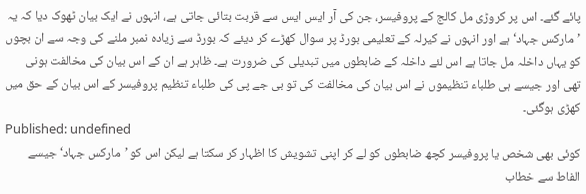پائے گئے۔ اس پر کروڑی مل کالج کے پروفیسر، جن کی آر ایس ایس سے قربت بتائی جاتی ہے، انہوں نے ایک بیان ٹھوک دیا کہ یہ ’مارکس جہاد‘ ہے اور انہوں نے کیرلہ کے تعلیمی بورڈ پر سوال کھڑے کر دیئے کہ بورڈ سے زیادہ نمبر ملنے کی وجہ سے ان بچوں کو یہاں داخلہ مل جاتا ہے اس لئے داخلہ کے ضابطوں میں تبدیلی کی ضرورت ہے۔ ظاہر ہے ان کے اس بیان کی مخالفت ہونی تھی اور جیسے ہی طلباء تنظیموں نے اس بیان کی مخالفت کی تو بی جے پی کی طلباء تنظیم پروفیسر کے اس بیان کے حق میں کھڑی ہوگئی۔
Published: undefined
کوئی بھی شخص یا پروفیسر کچھ ضابطوں کو لے کر اپنی تشویش کا اظہار کر سکتا ہے لیکن اس کو ’مارکس جہاد‘ جیسے الفاط سے خطاب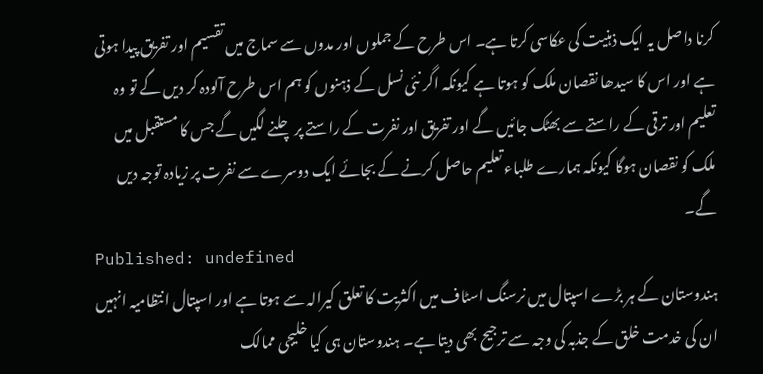کرنا داصل یہ ایک ذہنیت کی عکاسی کرتا ہے۔ اس طرح کے جملوں اور مدوں سے سماج میں تقسیم اور تفریق پیدا ہوتی ہے اور اس کا سیدھا نقصان ملک کو ہوتا ہے کیونکہ اگر نئی نسل کے ذہنوں کو ہم اس طرح آلودہ کر دیں گے تو وہ تعلیم اور ترقی کے راستے سے بھٹک جائیں گے اور تفریق اور نفرت کے راستے پر چلنے لگیں گے جس کا مستقبل میں ملک کو نقصان ہوگا کیونکہ ہمارے طلباء تعلیم حاصل کرنے کے بجائے ایک دوسرے سے نفرت پر زیادہ توجہ دیں گے۔
Published: undefined
ہندوستان کے ہر بڑے اسپتال میں نرسنگ اسٹاف میں اکثریت کا تعلق کیرالہ سے ہوتا ہے اور اسپتال انتظامیہ انہیں ان کی خدمت خلق کے جذبہ کی وجہ سے ترجیح بھی دیتا ہے۔ ہندوستان ہی کیا خلیجی ممالک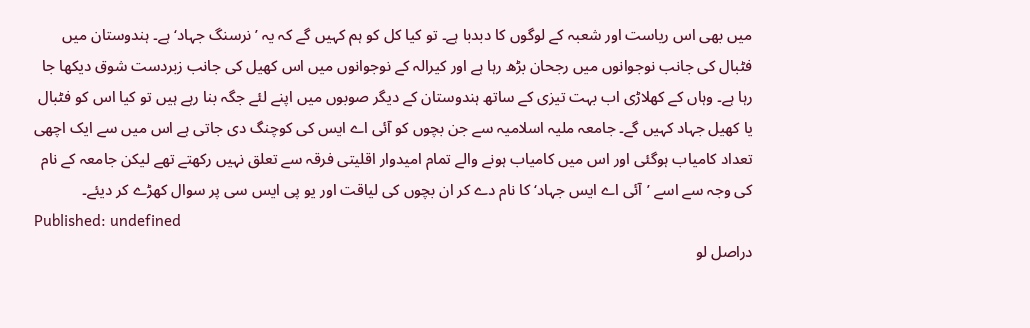میں بھی اس ریاست اور شعبہ کے لوگوں کا دبدبا ہے۔ تو کیا کل کو ہم کہیں گے کہ یہ ’نرسنگ جہاد‘ ہے۔ ہندوستان میں فٹبال کی جانب نوجوانوں میں رجحان بڑھ رہا ہے اور کیرالہ کے نوجوانوں میں اس کھیل کی جانب زبردست شوق دیکھا جا رہا ہے۔ وہاں کے کھلاڑی اب بہت تیزی کے ساتھ ہندوستان کے دیگر صوبوں میں اپنے لئے جگہ بنا رہے ہیں تو کیا اس کو فٹبال یا کھیل جہاد کہیں گے۔ جامعہ ملیہ اسلامیہ سے جن بچوں کو آئی اے ایس کی کوچنگ دی جاتی ہے اس میں سے ایک اچھی تعداد کامیاب ہوگئی اور اس میں کامیاب ہونے والے تمام امیدوار اقلیتی فرقہ سے تعلق نہیں رکھتے تھے لیکن جامعہ کے نام کی وجہ سے اسے ’آئی اے ایس جہاد‘ کا نام دے کر ان بچوں کی لیاقت اور یو پی ایس سی پر سوال کھڑے کر دیئے۔
Published: undefined
دراصل لو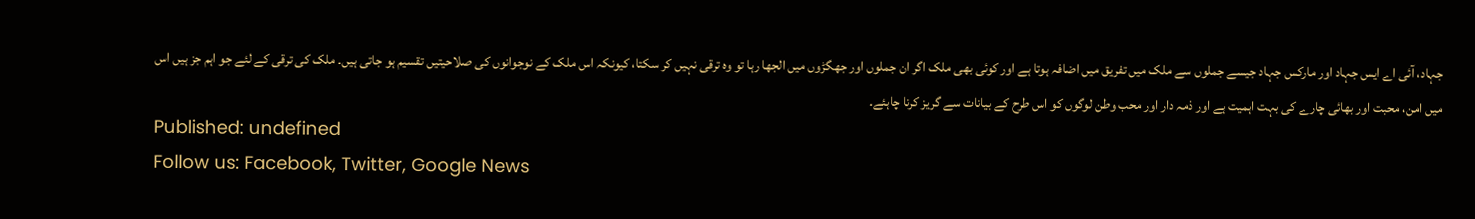جہاد، آئی اے ایس جہاد اور مارکس جہاد جیسے جملوں سے ملک میں تفریق میں اضافہ ہوتا ہے اور کوئی بھی ملک اگر ان جملوں اور جھگڑوں میں الجھا رہا تو وہ ترقی نہیں کر سکتا، کیونکہ اس ملک کے نوجوانوں کی صلاحیتیں تقسیم ہو جاتی ہیں۔ ملک کی ترقی کے لئے جو اہم جز ہیں اس میں امن، محبت اور بھائی چارے کی بہت اہمیت ہے اور ذمہ دار اور محب وطن لوگوں کو اس طرح کے بیانات سے گریز کرنا چاہئے۔
Published: undefined
Follow us: Facebook, Twitter, Google News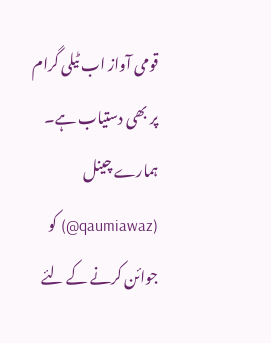قومی آواز اب ٹیلی گرام پر بھی دستیاب ہے۔ ہمارے چینل (qaumiawaz@) کو جوائن کرنے کے لئے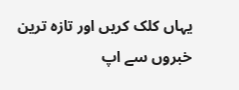یہاں کلک کریں اور تازہ ترین خبروں سے اپ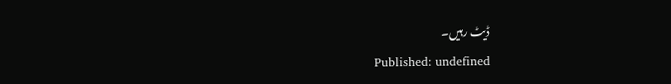ڈیٹ رہیں۔
Published: undefined